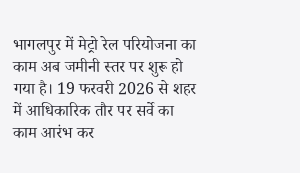भागलपुर में मेट्रो रेल परियोजना का काम अब जमीनी स्तर पर शुरू हो गया है। 19 फरवरी 2026 से शहर में आधिकारिक तौर पर सर्वे का काम आरंभ कर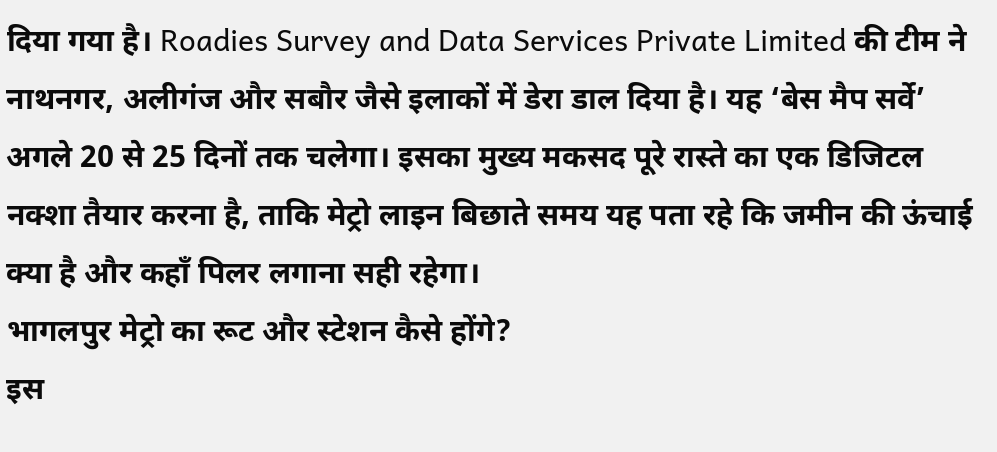दिया गया है। Roadies Survey and Data Services Private Limited की टीम ने नाथनगर, अलीगंज और सबौर जैसे इलाकों में डेरा डाल दिया है। यह ‘बेस मैप सर्वे’ अगले 20 से 25 दिनों तक चलेगा। इसका मुख्य मकसद पूरे रास्ते का एक डिजिटल नक्शा तैयार करना है, ताकि मेट्रो लाइन बिछाते समय यह पता रहे कि जमीन की ऊंचाई क्या है और कहाँ पिलर लगाना सही रहेगा।
भागलपुर मेट्रो का रूट और स्टेशन कैसे होंगे?
इस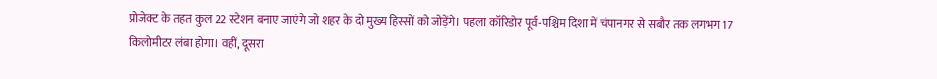प्रोजेक्ट के तहत कुल 22 स्टेशन बनाए जाएंगे जो शहर के दो मुख्य हिस्सों को जोड़ेंगे। पहला कॉरिडोर पूर्व-पश्चिम दिशा में चंपानगर से सबौर तक लगभग 17 किलोमीटर लंबा होगा। वहीं, दूसरा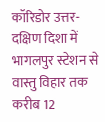कॉरिडोर उत्तर-दक्षिण दिशा में भागलपुर स्टेशन से वास्तु विहार तक करीब 12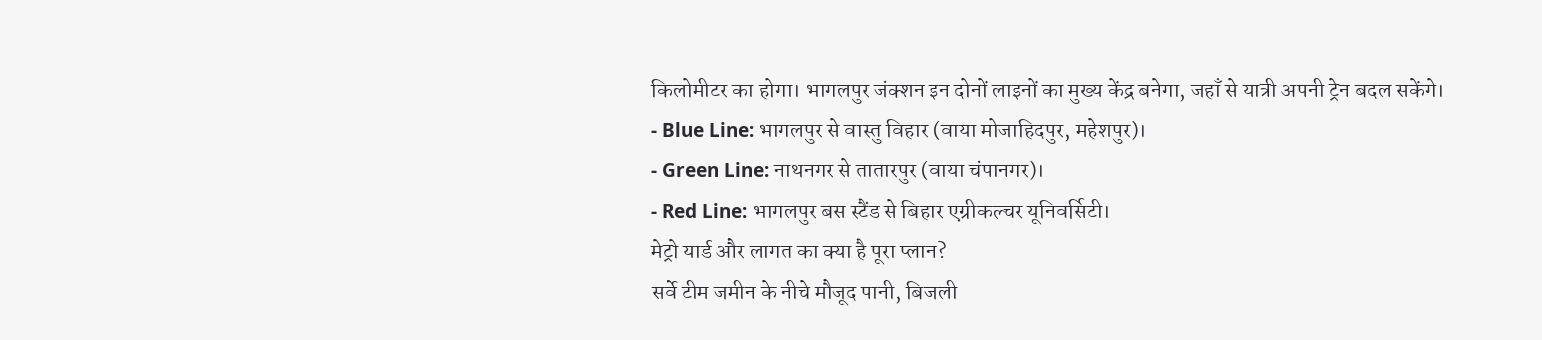किलोमीटर का होगा। भागलपुर जंक्शन इन दोनों लाइनों का मुख्य केंद्र बनेगा, जहाँ से यात्री अपनी ट्रेन बदल सकेंगे।
- Blue Line: भागलपुर से वास्तु विहार (वाया मोजाहिदपुर, महेशपुर)।
- Green Line: नाथनगर से तातारपुर (वाया चंपानगर)।
- Red Line: भागलपुर बस स्टैंड से बिहार एग्रीकल्चर यूनिवर्सिटी।
मेट्रो यार्ड और लागत का क्या है पूरा प्लान?
सर्वे टीम जमीन के नीचे मौजूद पानी, बिजली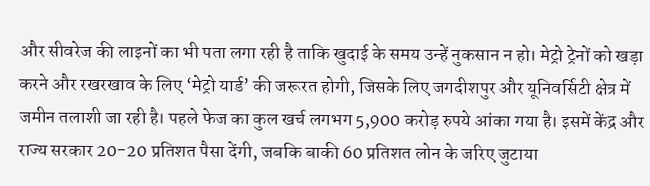और सीवरेज की लाइनों का भी पता लगा रही है ताकि खुदाई के समय उन्हें नुकसान न हो। मेट्रो ट्रेनों को खड़ा करने और रखरखाव के लिए ‘मेट्रो यार्ड’ की जरूरत होगी, जिसके लिए जगदीशपुर और यूनिवर्सिटी क्षेत्र में जमीन तलाशी जा रही है। पहले फेज का कुल खर्च लगभग 5,900 करोड़ रुपये आंका गया है। इसमें केंद्र और राज्य सरकार 20-20 प्रतिशत पैसा देंगी, जबकि बाकी 60 प्रतिशत लोन के जरिए जुटाया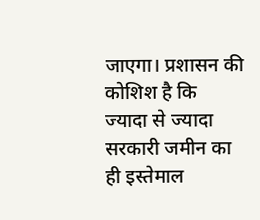जाएगा। प्रशासन की कोशिश है कि ज्यादा से ज्यादा सरकारी जमीन का ही इस्तेमाल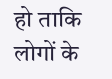हो ताकि लोगों के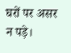घरों पर असर न पड़े।